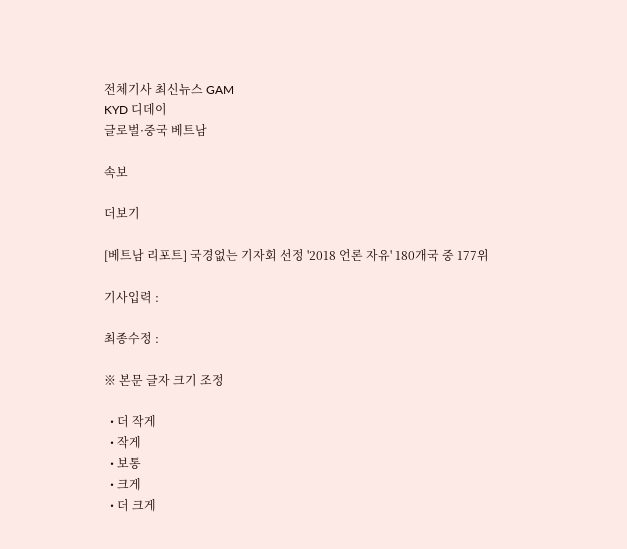전체기사 최신뉴스 GAM
KYD 디데이
글로벌·중국 베트남

속보

더보기

[베트남 리포트] 국경없는 기자회 선정 '2018 언론 자유' 180개국 중 177위

기사입력 :

최종수정 :

※ 본문 글자 크기 조정

  • 더 작게
  • 작게
  • 보통
  • 크게
  • 더 크게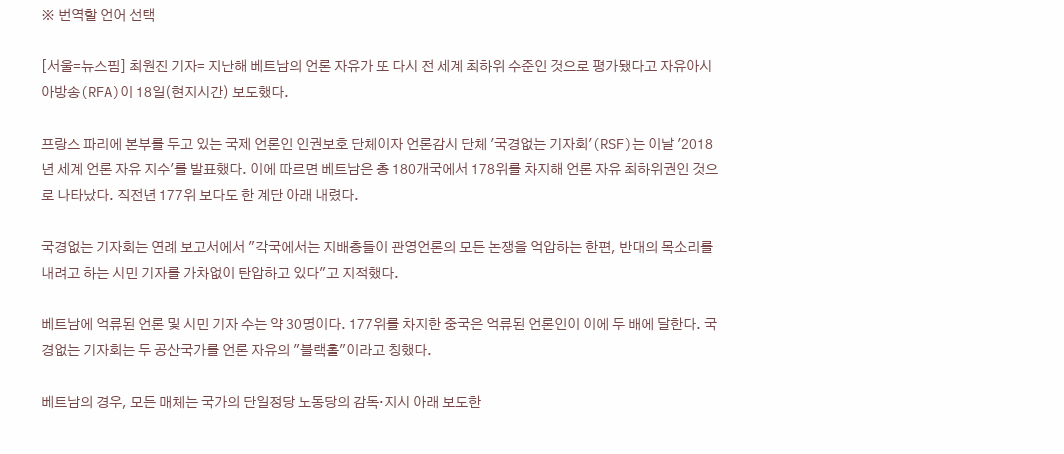※ 번역할 언어 선택

[서울=뉴스핌] 최원진 기자= 지난해 베트남의 언론 자유가 또 다시 전 세계 최하위 수준인 것으로 평가됐다고 자유아시아방송(RFA)이 18일(현지시간) 보도했다.

프랑스 파리에 본부를 두고 있는 국제 언론인 인권보호 단체이자 언론감시 단체 '국경없는 기자회'(RSF)는 이날 '2018년 세계 언론 자유 지수'를 발표했다. 이에 따르면 베트남은 총 180개국에서 178위를 차지해 언론 자유 최하위권인 것으로 나타났다. 직전년 177위 보다도 한 계단 아래 내렸다.

국경없는 기자회는 연례 보고서에서 "각국에서는 지배층들이 관영언론의 모든 논쟁을 억압하는 한편, 반대의 목소리를 내려고 하는 시민 기자를 가차없이 탄압하고 있다"고 지적했다.

베트남에 억류된 언론 및 시민 기자 수는 약 30명이다. 177위를 차지한 중국은 억류된 언론인이 이에 두 배에 달한다. 국경없는 기자회는 두 공산국가를 언론 자유의 "블랙홀"이라고 칭했다.

베트남의 경우, 모든 매체는 국가의 단일정당 노동당의 감독·지시 아래 보도한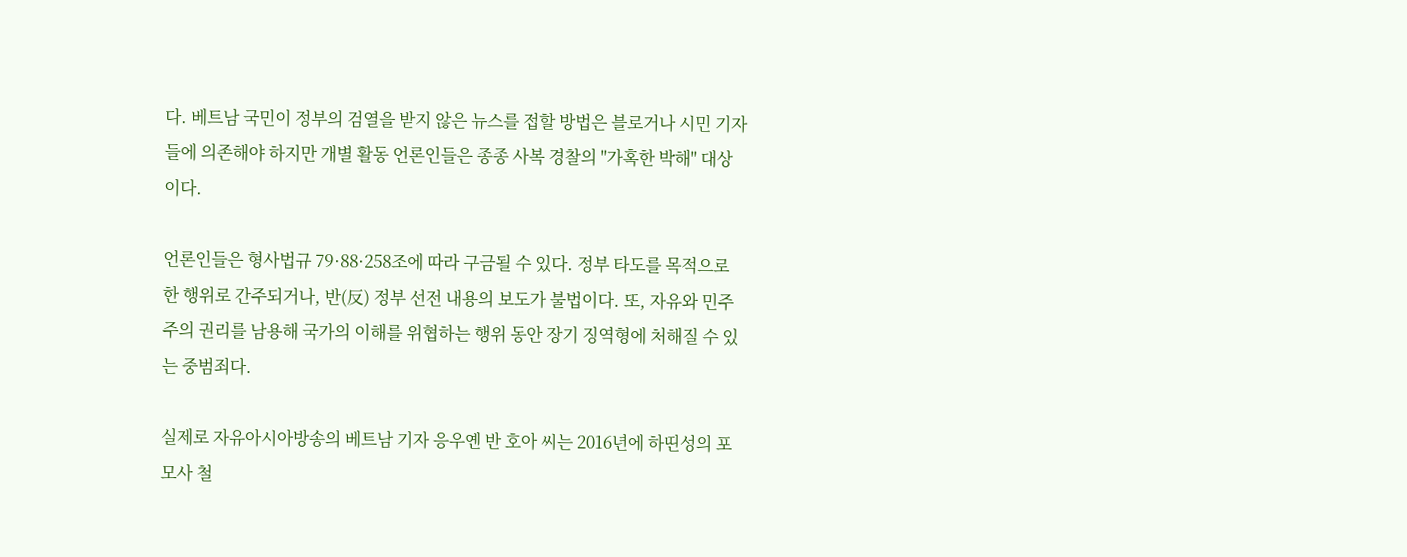다. 베트남 국민이 정부의 검열을 받지 않은 뉴스를 접할 방법은 블로거나 시민 기자들에 의존해야 하지만 개별 활동 언론인들은 종종 사복 경찰의 "가혹한 박해" 대상이다.

언론인들은 형사법규 79·88·258조에 따라 구금될 수 있다. 정부 타도를 목적으로 한 행위로 간주되거나, 반(反) 정부 선전 내용의 보도가 불법이다. 또, 자유와 민주주의 권리를 남용해 국가의 이해를 위협하는 행위 동안 장기 징역형에 처해질 수 있는 중범죄다.

실제로 자유아시아방송의 베트남 기자 응우옌 반 호아 씨는 2016년에 하띤성의 포모사 철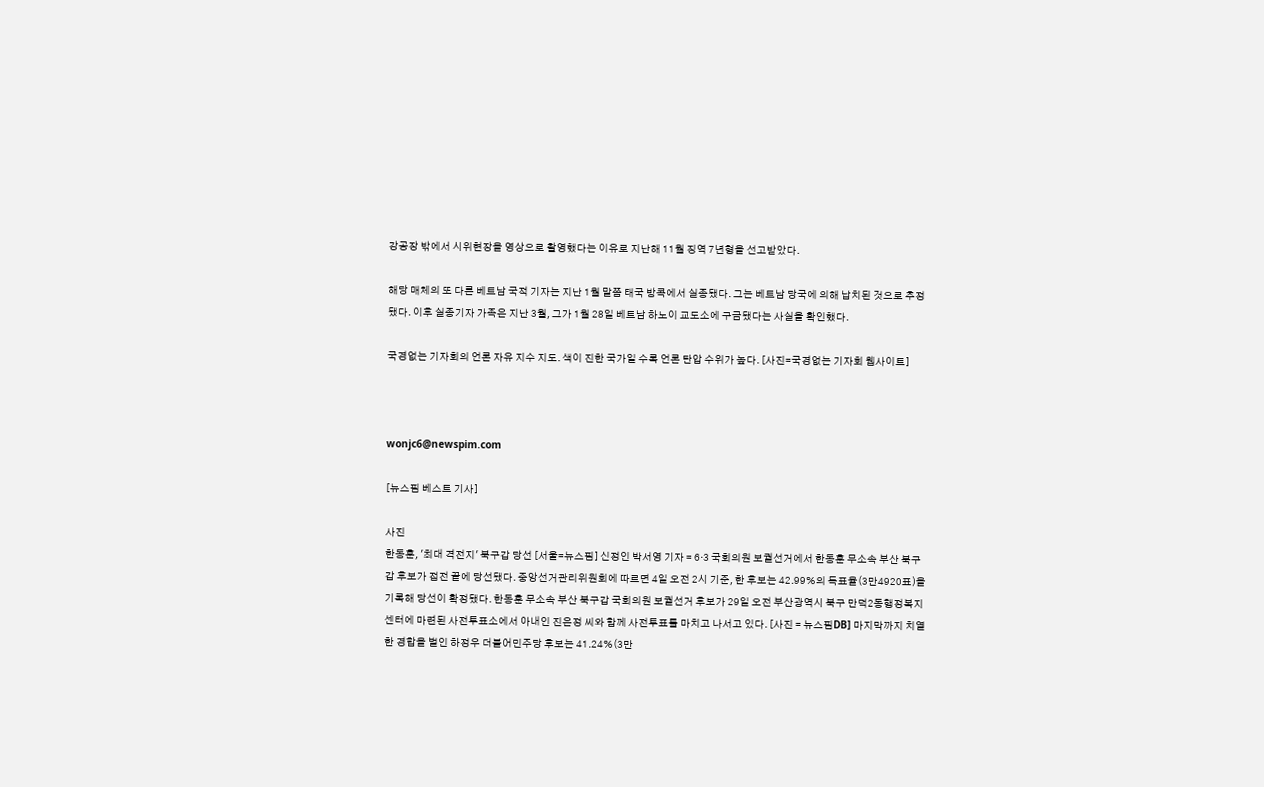강공장 밖에서 시위현장을 영상으로 촬영했다는 이유로 지난해 11월 징역 7년형을 선고받았다.

해당 매체의 또 다른 베트남 국적 기자는 지난 1월 말쯤 태국 방콕에서 실종됐다. 그는 베트남 당국에 의해 납치된 것으로 추정됐다. 이후 실종기자 가족은 지난 3월, 그가 1월 28일 베트남 하노이 교도소에 구금됐다는 사실을 확인했다.

국경없는 기자회의 언론 자유 지수 지도. 색이 진한 국가일 수록 언론 탄압 수위가 높다. [사진=국경없는 기자회 웹사이트]



wonjc6@newspim.com

[뉴스핌 베스트 기사]

사진
한동훈, '최대 격전지' 북구갑 당선 [서울=뉴스핌] 신정인 박서영 기자 = 6·3 국회의원 보궐선거에서 한동훈 무소속 부산 북구갑 후보가 접전 끝에 당선됐다. 중앙선거관리위원회에 따르면 4일 오전 2시 기준, 한 후보는 42.99%의 득표율(3만4920표)을 기록해 당선이 확정됐다. 한동훈 무소속 부산 북구갑 국회의원 보궐선거 후보가 29일 오전 부산광역시 북구 만덕2동행정복지센터에 마련된 사전투표소에서 아내인 진은정 씨와 함께 사전투표를 마치고 나서고 있다. [사진 = 뉴스핌DB] 마지막까지 치열한 경합을 벌인 하정우 더불어민주당 후보는 41.24%(3만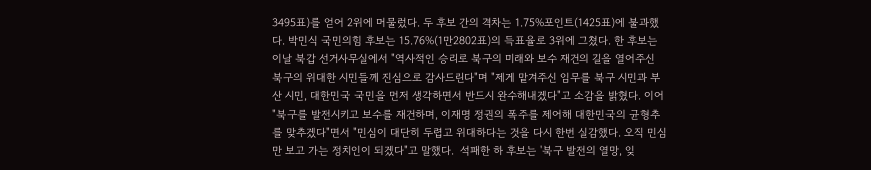3495표)를 얻어 2위에 머물렀다. 두 후보 간의 격차는 1.75%포인트(1425표)에 불과했다. 박민식 국민의힘 후보는 15.76%(1만2802표)의 득표율로 3위에 그쳤다. 한 후보는 이날 북갑 선거사무실에서 "역사적인 승리로 북구의 미래와 보수 재건의 길을 열어주신 북구의 위대한 시민들께 진심으로 감사드린다"며 "제게 맡겨주신 임무를 북구 시민과 부산 시민, 대한민국 국민을 먼저 생각하면서 반드시 완수해내겠다"고 소감을 밝혔다. 이어 "북구를 발전시키고 보수를 재건하며, 이재명 정권의 폭주를 제어해 대한민국의 균형추를 맞추겠다"면서 "민심이 대단히 두렵고 위대하다는 것을 다시 한번 실감했다. 오직 민심만 보고 가는 정치인이 되겠다"고 말했다.  석패한 하 후보는 '북구 발전의 열망, 잊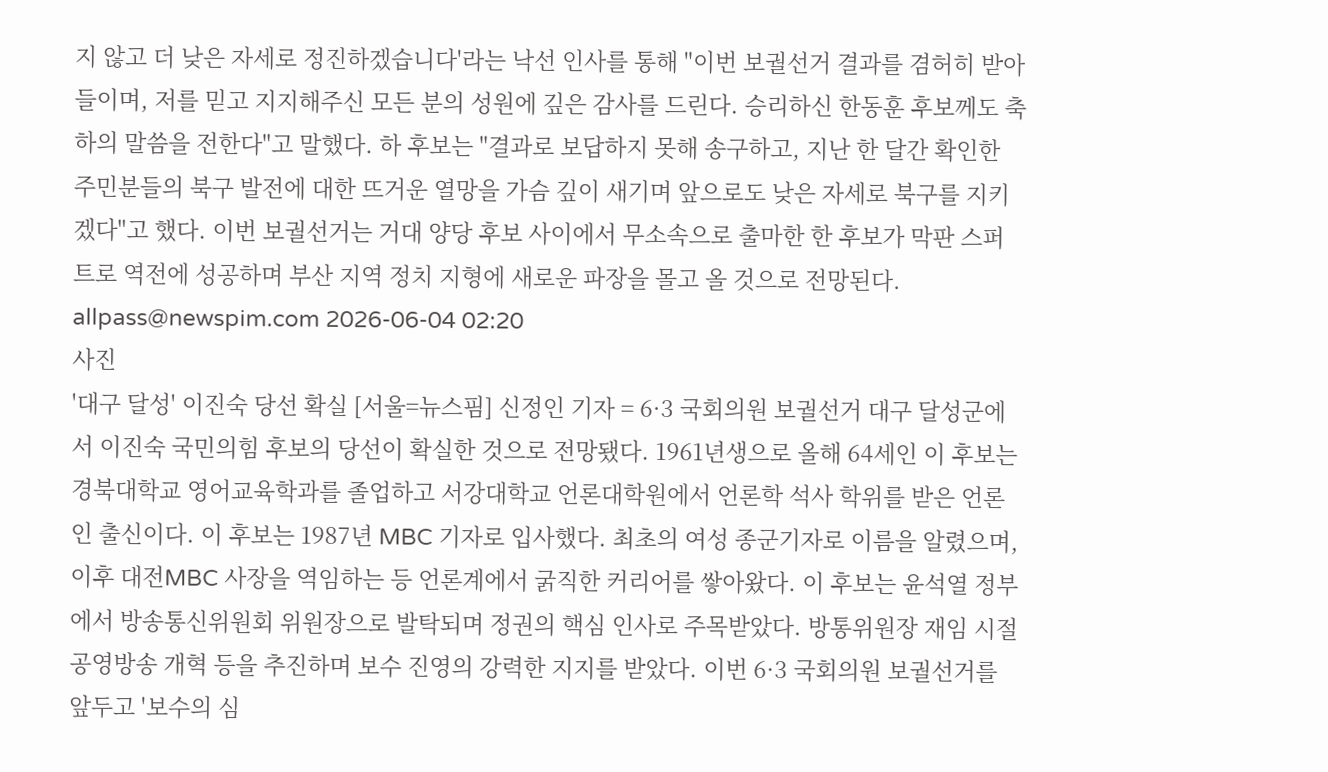지 않고 더 낮은 자세로 정진하겠습니다'라는 낙선 인사를 통해 "이번 보궐선거 결과를 겸허히 받아들이며, 저를 믿고 지지해주신 모든 분의 성원에 깊은 감사를 드린다. 승리하신 한동훈 후보께도 축하의 말씀을 전한다"고 말했다. 하 후보는 "결과로 보답하지 못해 송구하고, 지난 한 달간 확인한 주민분들의 북구 발전에 대한 뜨거운 열망을 가슴 깊이 새기며 앞으로도 낮은 자세로 북구를 지키겠다"고 했다. 이번 보궐선거는 거대 양당 후보 사이에서 무소속으로 출마한 한 후보가 막판 스퍼트로 역전에 성공하며 부산 지역 정치 지형에 새로운 파장을 몰고 올 것으로 전망된다. allpass@newspim.com 2026-06-04 02:20
사진
'대구 달성' 이진숙 당선 확실 [서울=뉴스핌] 신정인 기자 = 6·3 국회의원 보궐선거 대구 달성군에서 이진숙 국민의힘 후보의 당선이 확실한 것으로 전망됐다. 1961년생으로 올해 64세인 이 후보는 경북대학교 영어교육학과를 졸업하고 서강대학교 언론대학원에서 언론학 석사 학위를 받은 언론인 출신이다. 이 후보는 1987년 MBC 기자로 입사했다. 최초의 여성 종군기자로 이름을 알렸으며, 이후 대전MBC 사장을 역임하는 등 언론계에서 굵직한 커리어를 쌓아왔다. 이 후보는 윤석열 정부에서 방송통신위원회 위원장으로 발탁되며 정권의 핵심 인사로 주목받았다. 방통위원장 재임 시절 공영방송 개혁 등을 추진하며 보수 진영의 강력한 지지를 받았다. 이번 6·3 국회의원 보궐선거를 앞두고 '보수의 심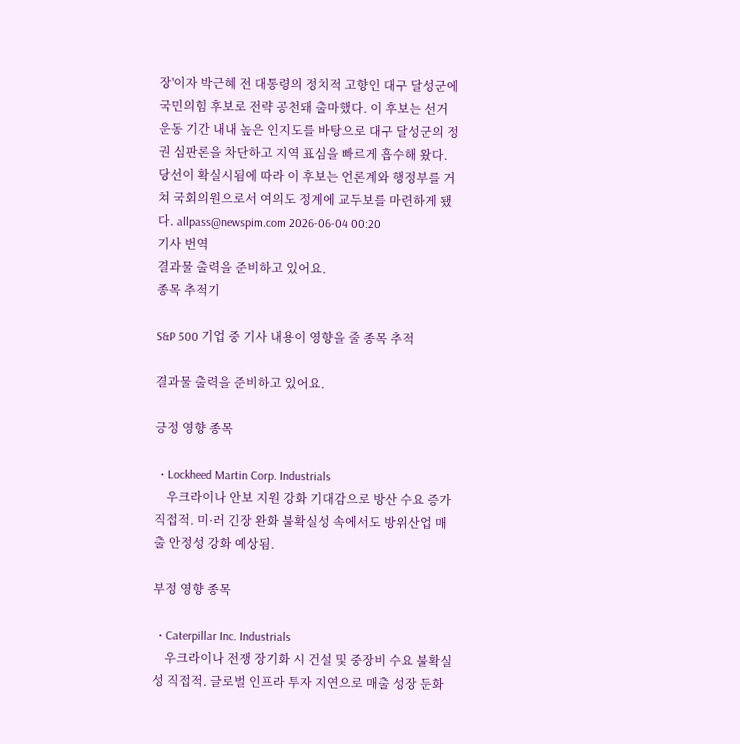장'이자 박근혜 전 대통령의 정치적 고향인 대구 달성군에 국민의힘 후보로 전략 공천돼 출마했다. 이 후보는 선거 운동 기간 내내 높은 인지도를 바탕으로 대구 달성군의 정권 심판론을 차단하고 지역 표심을 빠르게 흡수해 왔다. 당선이 확실시됨에 따라 이 후보는 언론계와 행정부를 거쳐 국회의원으로서 여의도 정계에 교두보를 마련하게 됐다. allpass@newspim.com 2026-06-04 00:20
기사 번역
결과물 출력을 준비하고 있어요.
종목 추적기

S&P 500 기업 중 기사 내용이 영향을 줄 종목 추적

결과물 출력을 준비하고 있어요.

긍정 영향 종목

  • Lockheed Martin Corp. Industrials
    우크라이나 안보 지원 강화 기대감으로 방산 수요 증가 직접적. 미·러 긴장 완화 불확실성 속에서도 방위산업 매출 안정성 강화 예상됨.

부정 영향 종목

  • Caterpillar Inc. Industrials
    우크라이나 전쟁 장기화 시 건설 및 중장비 수요 불확실성 직접적. 글로벌 인프라 투자 지연으로 매출 성장 둔화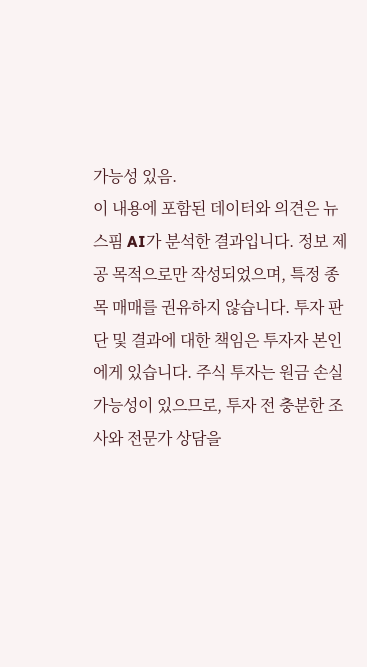가능성 있음.
이 내용에 포함된 데이터와 의견은 뉴스핌 AI가 분석한 결과입니다. 정보 제공 목적으로만 작성되었으며, 특정 종목 매매를 권유하지 않습니다. 투자 판단 및 결과에 대한 책임은 투자자 본인에게 있습니다. 주식 투자는 원금 손실 가능성이 있으므로, 투자 전 충분한 조사와 전문가 상담을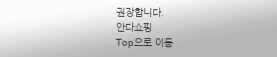권장합니다.
안다쇼핑
Top으로 이동